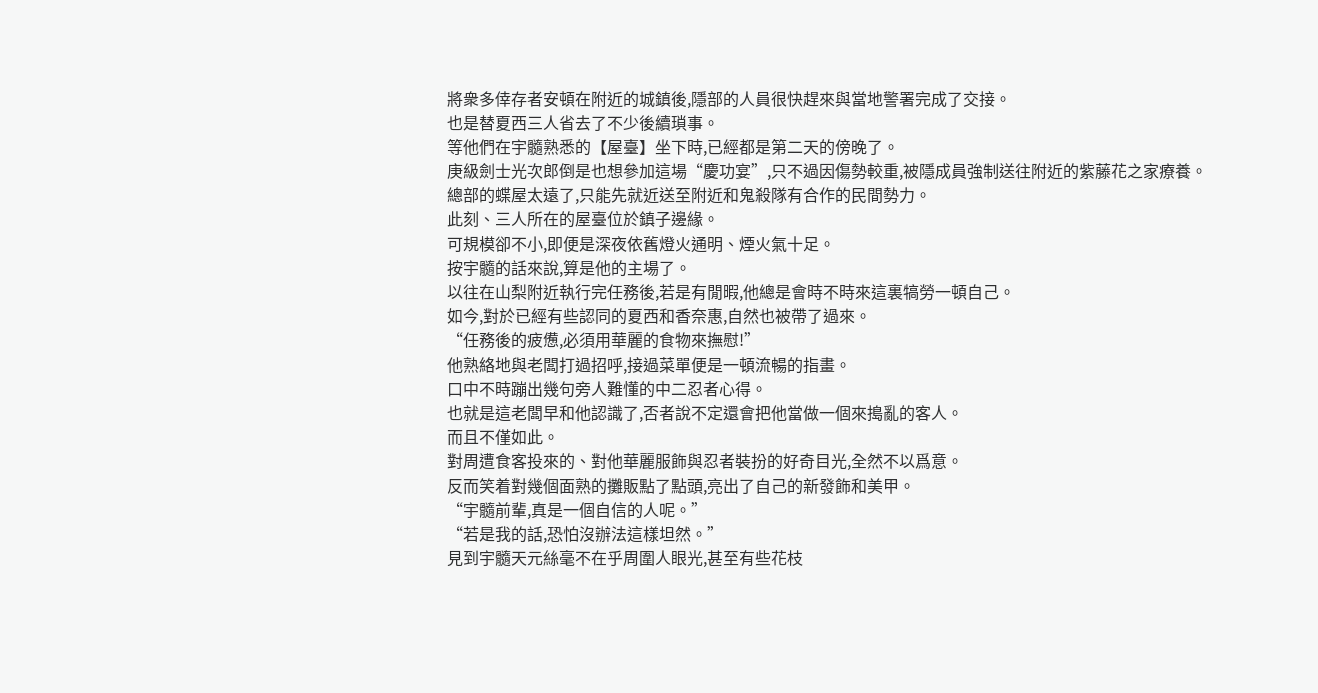將衆多倖存者安頓在附近的城鎮後,隱部的人員很快趕來與當地警署完成了交接。
也是替夏西三人省去了不少後續瑣事。
等他們在宇髓熟悉的【屋臺】坐下時,已經都是第二天的傍晚了。
庚級劍士光次郎倒是也想參加這場“慶功宴”,只不過因傷勢較重,被隱成員強制送往附近的紫藤花之家療養。
總部的蝶屋太遠了,只能先就近送至附近和鬼殺隊有合作的民間勢力。
此刻、三人所在的屋臺位於鎮子邊緣。
可規模卻不小,即便是深夜依舊燈火通明、煙火氣十足。
按宇髓的話來說,算是他的主場了。
以往在山梨附近執行完任務後,若是有閒暇,他總是會時不時來這裏犒勞一頓自己。
如今,對於已經有些認同的夏西和香奈惠,自然也被帶了過來。
“任務後的疲憊,必須用華麗的食物來撫慰!”
他熟絡地與老闆打過招呼,接過菜單便是一頓流暢的指畫。
口中不時蹦出幾句旁人難懂的中二忍者心得。
也就是這老闆早和他認識了,否者說不定還會把他當做一個來搗亂的客人。
而且不僅如此。
對周遭食客投來的、對他華麗服飾與忍者裝扮的好奇目光,全然不以爲意。
反而笑着對幾個面熟的攤販點了點頭,亮出了自己的新發飾和美甲。
“宇髓前輩,真是一個自信的人呢。”
“若是我的話,恐怕沒辦法這樣坦然。”
見到宇髓天元絲毫不在乎周圍人眼光,甚至有些花枝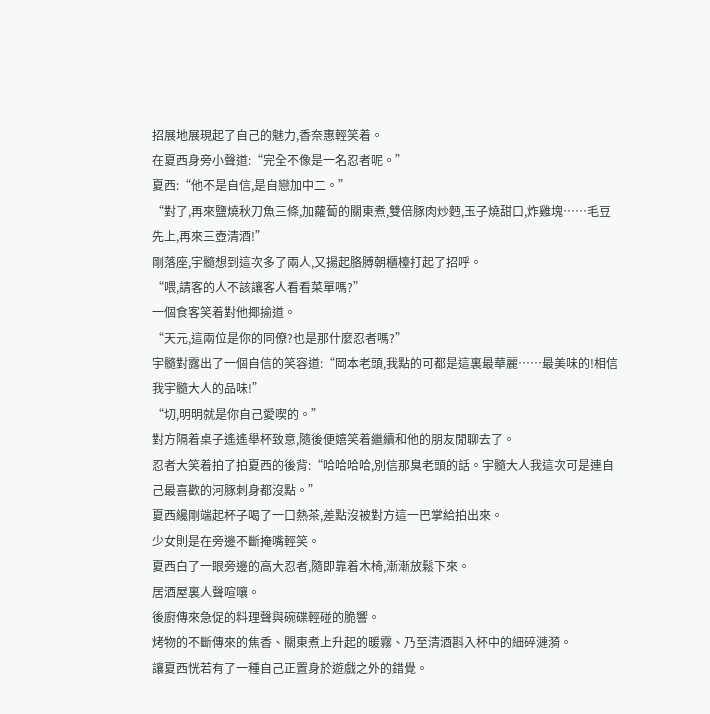招展地展現起了自己的魅力,香奈惠輕笑着。
在夏西身旁小聲道:“完全不像是一名忍者呢。”
夏西:“他不是自信,是自戀加中二。”
“對了,再來鹽燒秋刀魚三條,加蘿蔔的關東煮,雙倍豚肉炒麪,玉子燒甜口,炸雞塊……毛豆先上,再來三壺清酒!”
剛落座,宇髓想到這次多了兩人,又揚起胳膊朝櫃檯打起了招呼。
“喂,請客的人不該讓客人看看菜單嗎?”
一個食客笑着對他揶揄道。
“天元,這兩位是你的同僚?也是那什麼忍者嗎?”
宇髓對露出了一個自信的笑容道:“岡本老頭,我點的可都是這裏最華麗……最美味的!相信我宇髓大人的品味!”
“切,明明就是你自己愛喫的。”
對方隔着桌子遙遙舉杯致意,隨後便嬉笑着繼續和他的朋友閒聊去了。
忍者大笑着拍了拍夏西的後背:“哈哈哈哈,別信那臭老頭的話。宇髓大人我這次可是連自己最喜歡的河豚刺身都沒點。”
夏西纔剛端起杯子喝了一口熱茶,差點沒被對方這一巴掌給拍出來。
少女則是在旁邊不斷掩嘴輕笑。
夏西白了一眼旁邊的高大忍者,隨即靠着木椅,漸漸放鬆下來。
居酒屋裏人聲喧嚷。
後廚傳來急促的料理聲與碗碟輕碰的脆響。
烤物的不斷傳來的焦香、關東煮上升起的暖霧、乃至清酒斟入杯中的細碎漣漪。
讓夏西恍若有了一種自己正置身於遊戲之外的錯覺。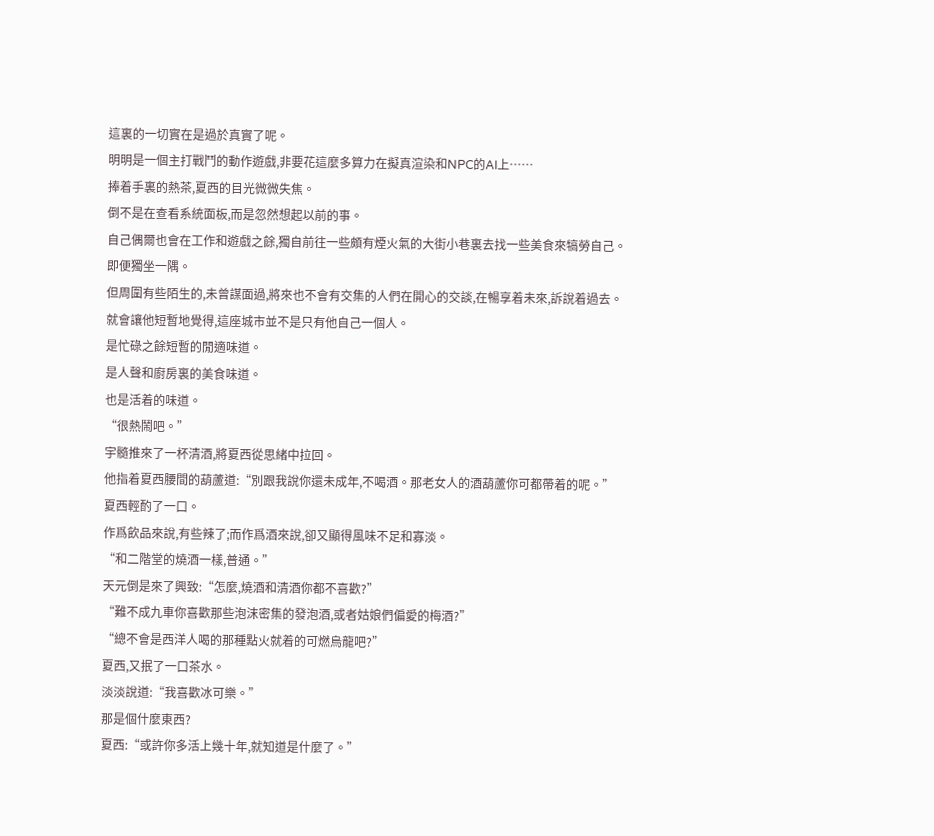這裏的一切實在是過於真實了呢。
明明是一個主打戰鬥的動作遊戲,非要花這麼多算力在擬真渲染和NPC的AI上……
捧着手裏的熱茶,夏西的目光微微失焦。
倒不是在查看系統面板,而是忽然想起以前的事。
自己偶爾也會在工作和遊戲之餘,獨自前往一些頗有煙火氣的大街小巷裏去找一些美食來犒勞自己。
即便獨坐一隅。
但周圍有些陌生的,未曾謀面過,將來也不會有交集的人們在開心的交談,在暢享着未來,訴說着過去。
就會讓他短暫地覺得,這座城市並不是只有他自己一個人。
是忙碌之餘短暫的閒適味道。
是人聲和廚房裏的美食味道。
也是活着的味道。
“很熱鬧吧。”
宇髓推來了一杯清酒,將夏西從思緒中拉回。
他指着夏西腰間的葫蘆道:“別跟我說你還未成年,不喝酒。那老女人的酒葫蘆你可都帶着的呢。”
夏西輕酌了一口。
作爲飲品來說,有些辣了;而作爲酒來說,卻又顯得風味不足和寡淡。
“和二階堂的燒酒一樣,普通。”
天元倒是來了興致:“怎麼,燒酒和清酒你都不喜歡?”
“難不成九車你喜歡那些泡沫密集的發泡酒,或者姑娘們偏愛的梅酒?”
“總不會是西洋人喝的那種點火就着的可燃烏龍吧?”
夏西,又抿了一口茶水。
淡淡說道:“我喜歡冰可樂。”
那是個什麼東西?
夏西:“或許你多活上幾十年,就知道是什麼了。”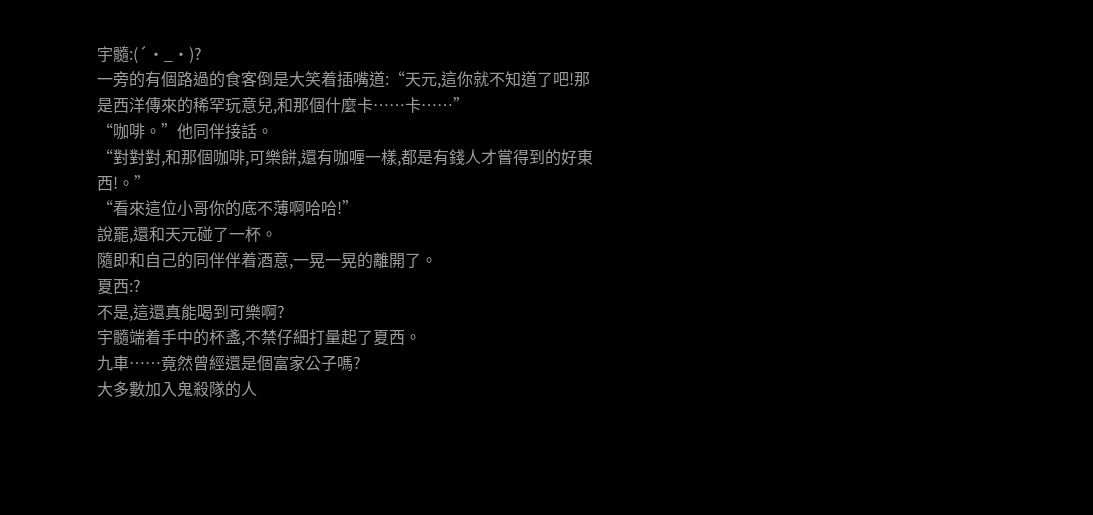宇髓:(´・_・)?
一旁的有個路過的食客倒是大笑着插嘴道:“天元,這你就不知道了吧!那是西洋傳來的稀罕玩意兒,和那個什麼卡……卡……”
“咖啡。”他同伴接話。
“對對對,和那個咖啡,可樂餅,還有咖喱一樣,都是有錢人才嘗得到的好東西!。”
“看來這位小哥你的底不薄啊哈哈!”
說罷,還和天元碰了一杯。
隨即和自己的同伴伴着酒意,一晃一晃的離開了。
夏西:?
不是,這還真能喝到可樂啊?
宇髓端着手中的杯盞,不禁仔細打量起了夏西。
九車……竟然曾經還是個富家公子嗎?
大多數加入鬼殺隊的人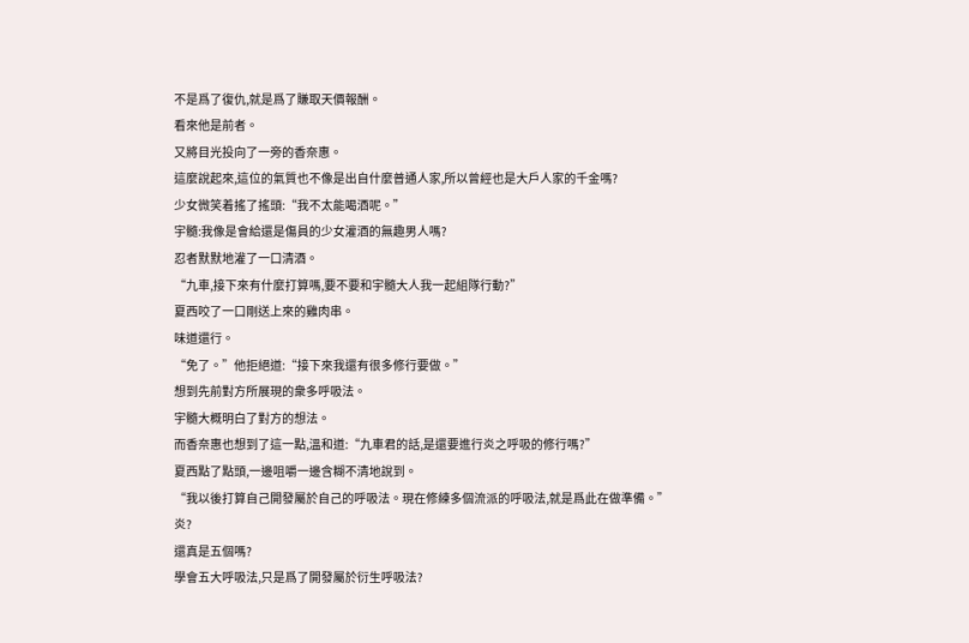不是爲了復仇,就是爲了賺取天價報酬。
看來他是前者。
又將目光投向了一旁的香奈惠。
這麼說起來,這位的氣質也不像是出自什麼普通人家,所以曾經也是大戶人家的千金嗎?
少女微笑着搖了搖頭:“我不太能喝酒呢。”
宇髓:我像是會給還是傷員的少女灌酒的無趣男人嗎?
忍者默默地灌了一口清酒。
“九車,接下來有什麼打算嗎,要不要和宇髓大人我一起組隊行動?”
夏西咬了一口剛送上來的雞肉串。
味道還行。
“免了。”他拒絕道:“接下來我還有很多修行要做。”
想到先前對方所展現的衆多呼吸法。
宇髓大概明白了對方的想法。
而香奈惠也想到了這一點,溫和道:“九車君的話,是還要進行炎之呼吸的修行嗎?”
夏西點了點頭,一邊咀嚼一邊含糊不清地說到。
“我以後打算自己開發屬於自己的呼吸法。現在修練多個流派的呼吸法,就是爲此在做準備。”
炎?
還真是五個嗎?
學會五大呼吸法,只是爲了開發屬於衍生呼吸法?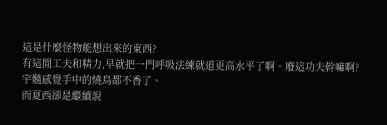這是什麼怪物能想出來的東西?
有這閒工夫和精力,早就把一門呼吸法練就道更高水平了啊。廢這功夫幹嘛啊?
宇髓感覺手中的燒鳥都不香了。
而夏西卻是繼續說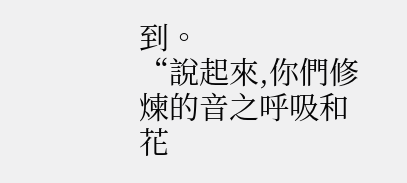到。
“說起來,你們修煉的音之呼吸和花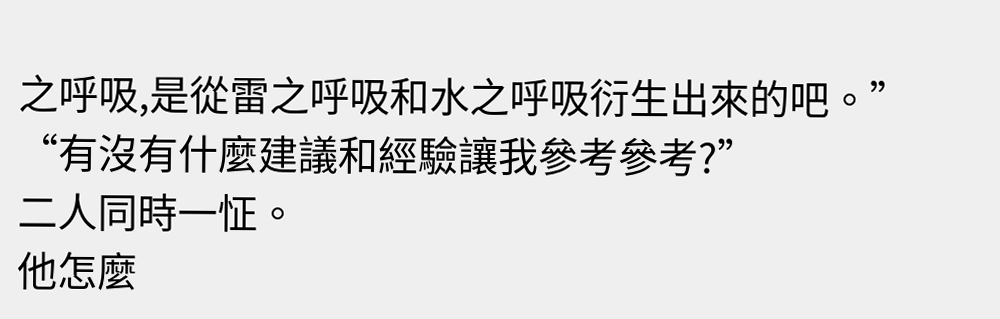之呼吸,是從雷之呼吸和水之呼吸衍生出來的吧。”
“有沒有什麼建議和經驗讓我參考參考?”
二人同時一怔。
他怎麼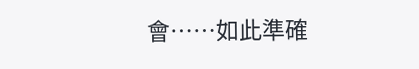會……如此準確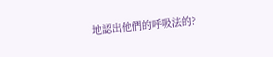地認出他們的呼吸法的?